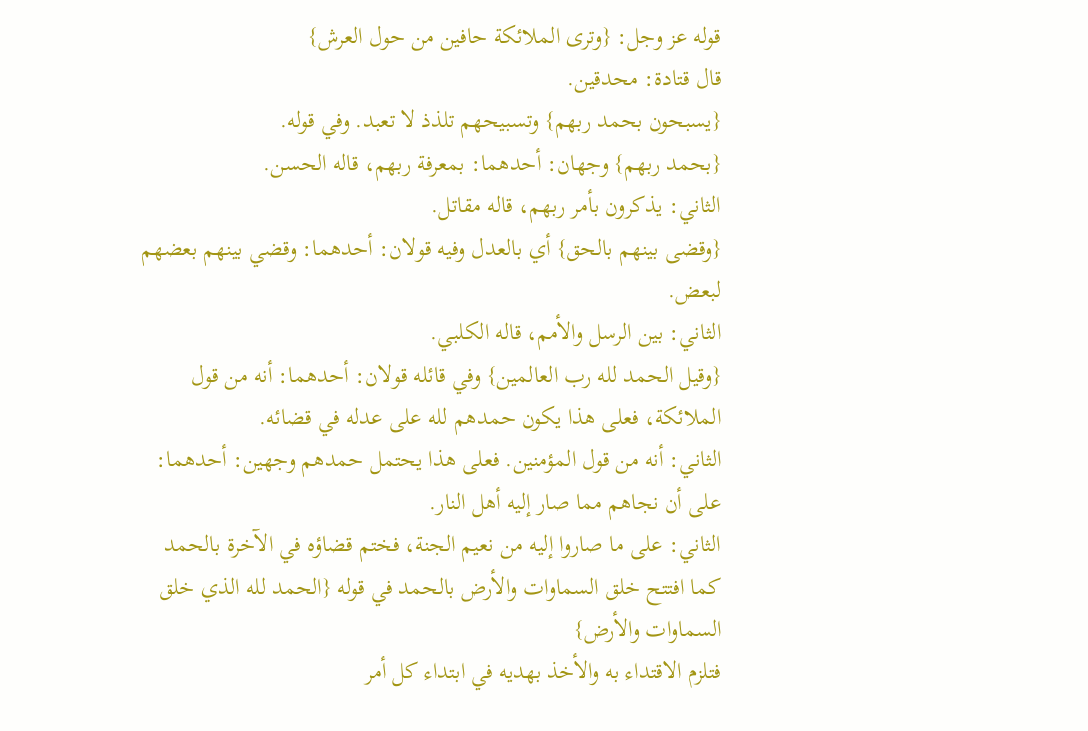قوله عز وجل: {وترى الملائكة حافين من حول العرش}
قال قتادة: محدقين.
{يسبحون بحمد ربهم} وتسبيحهم تلذذ لا تعبد. وفي قوله.
{بحمد ربهم} وجهان: أحدهما: بمعرفة ربهم، قاله الحسن.
الثاني: يذكرون بأمر ربهم، قاله مقاتل.
{وقضى بينهم بالحق} أي بالعدل وفيه قولان: أحدهما: وقضي بينهم بعضهم لبعض.
الثاني: بين الرسل والأمم، قاله الكلبي.
{وقيل الحمد لله رب العالمين} وفي قائله قولان: أحدهما: أنه من قول الملائكة، فعلى هذا يكون حمدهم لله على عدله في قضائه.
الثاني: أنه من قول المؤمنين. فعلى هذا يحتمل حمدهم وجهين: أحدهما: على أن نجاهم مما صار إليه أهل النار.
الثاني: على ما صاروا إليه من نعيم الجنة، فختم قضاؤه في الآخرة بالحمد كما افتتح خلق السماوات والأرض بالحمد في قوله {الحمد لله الذي خلق السماوات والأرض}
فتلزم الاقتداء به والأخذ بهديه في ابتداء كل أمر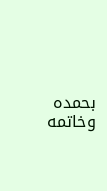بحمده وخاتمه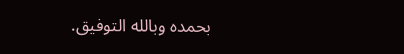بحمده وبالله التوفيق.